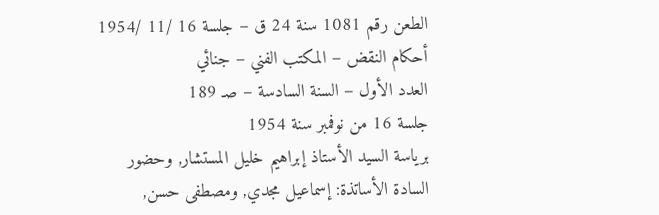الطعن رقم 1081 سنة 24 ق – جلسة 16 /11 /1954
أحكام النقض – المكتب الفني – جنائي
العدد الأول – السنة السادسة – صـ 189
جلسة 16 من نوفمبر سنة 1954
برياسة السيد الأستاذ إبراهيم خليل المستشار, وحضور السادة الأساتذة: إسماعيل مجدي, ومصطفى حسن,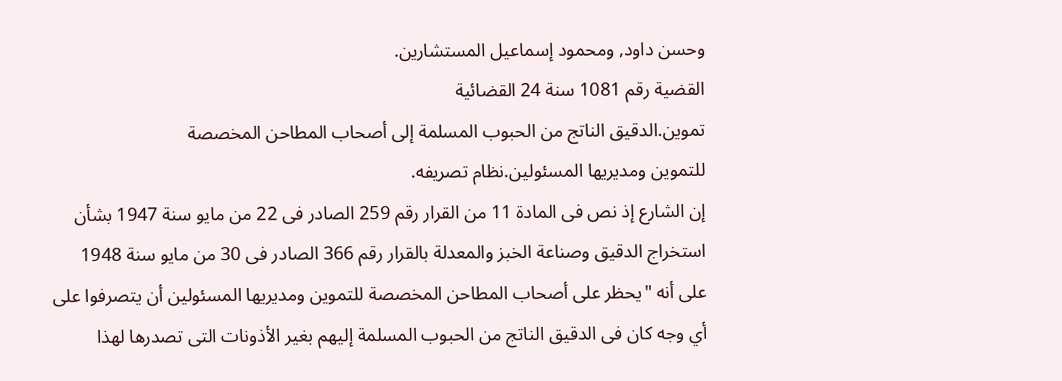وحسن داود, ومحمود إسماعيل المستشارين.
القضية رقم 1081 سنة 24 القضائية
تموين.الدقيق الناتج من الحبوب المسلمة إلى أصحاب المطاحن المخصصة
للتموين ومديريها المسئولين.نظام تصريفه.
إن الشارع إذ نص فى المادة 11 من القرار رقم 259 الصادر فى 22 من مايو سنة 1947 بشأن
استخراج الدقيق وصناعة الخبز والمعدلة بالقرار رقم 366 الصادر فى 30 من مايو سنة 1948
على أنه "يحظر على أصحاب المطاحن المخصصة للتموين ومديريها المسئولين أن يتصرفوا على
أي وجه كان فى الدقيق الناتج من الحبوب المسلمة إليهم بغير الأذونات التى تصدرها لهذا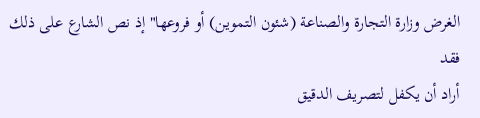الغرض وزارة التجارة والصناعة (شئون التموين) أو فروعها" إذ نص الشارع على ذلك فقد
أراد أن يكفل لتصريف الدقيق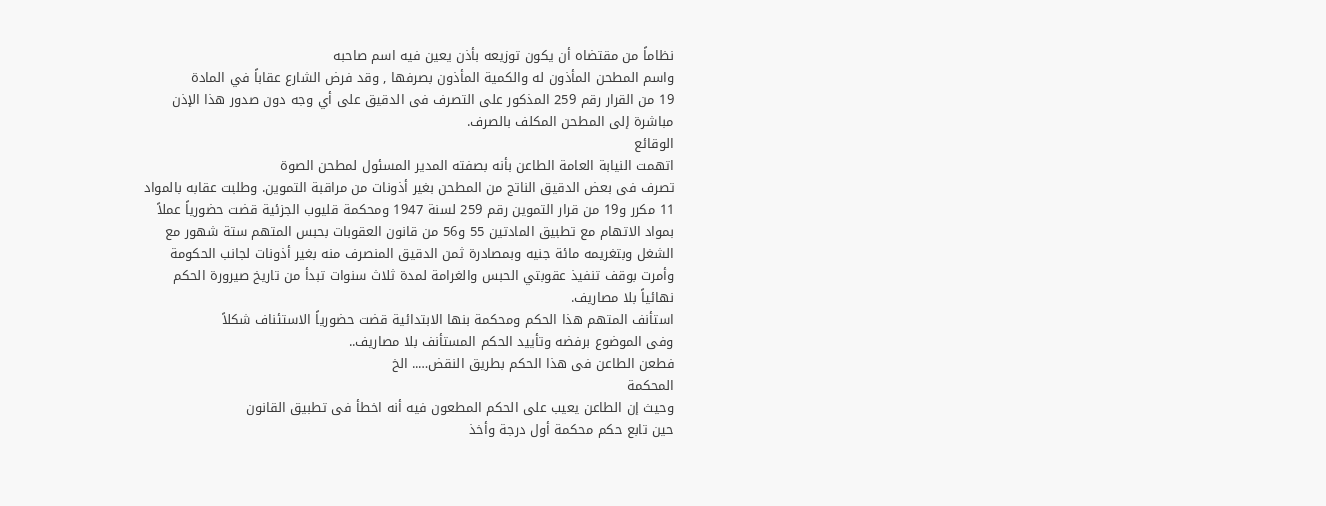نظاماً من مقتضاه أن يكون توزيعه بأذن يعين فيه اسم صاحبه
واسم المطحن المأذون له والكمية المأذون بصرفها , وقد فرض الشارع عقاباً في المادة
19 من القرار رقم 259 المذكور على التصرف فى الدقيق على أي وجه دون صدور هذا الإذن
مباشرة إلى المطحن المكلف بالصرف.
الوقائع
اتهمت النيابة العامة الطاعن بأنه بصفته المدير المسئول لمطحن الصوة
تصرف فى بعض الدقيق الناتج من المطحن بغير أذونات من مراقبة التموين. وطلبت عقابه بالمواد
11 مكرر و19 من قرار التموين رقم 259 لسنة 1947 ومحكمة قليوب الجزئية قضت حضورياً عملاً
بمواد الاتهام مع تطبيق المادتين 55 و56 من قانون العقوبات بحبس المتهم ستة شهور مع
الشغل وبتغريمه مائة جنيه وبمصادرة ثمن الدقيق المنصرف منه بغير أذونات لجانب الحكومة
وأمرت بوقف تنفيذ عقوبتي الحبس والغرامة لمدة ثلاث سنوات تبدأ من تاريخ صيرورة الحكم
نهائياً بلا مصاريف.
استأنف المتهم هذا الحكم ومحكمة بنها الابتدائية قضت حضورياً الاستئناف شكلاً
وفى الموضوع برفضه وتأييد الحكم المستأنف بلا مصاريف..
فطعن الطاعن فى هذا الحكم بطريق النقض….. الخ
المحكمة
وحيث إن الطاعن يعيب على الحكم المطعون فيه أنه اخطأ فى تطبيق القانون
حين تابع حكم محكمة أول درجة وأخذ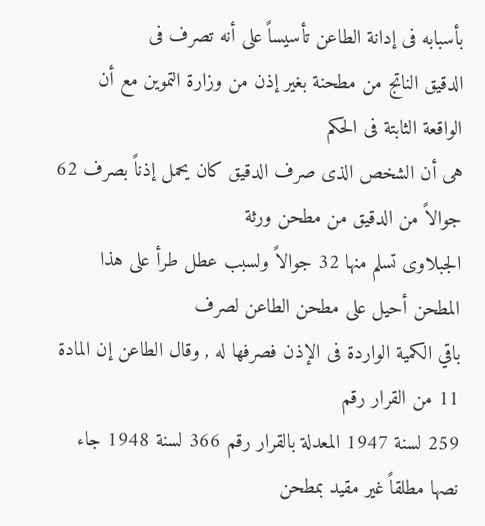بأسبابه فى إدانة الطاعن تأسيساً على أنه تصرف فى
الدقيق الناتج من مطحنة بغير إذن من وزارة التموين مع أن الواقعة الثابتة فى الحكم
هى أن الشخص الذى صرف الدقيق كان يحمل إذناً بصرف 62 جوالاً من الدقيق من مطحن ورثة
الجبلاوى تسلم منها 32 جوالاً ولسبب عطل طرأ على هذا المطحن أحيل على مطحن الطاعن لصرف
باقي الكمية الواردة فى الإذن فصرفها له , وقال الطاعن إن المادة 11 من القرار رقم
259 لسنة 1947 المعدلة بالقرار رقم 366 لسنة 1948 جاء نصها مطلقاً غير مقيد بمطحن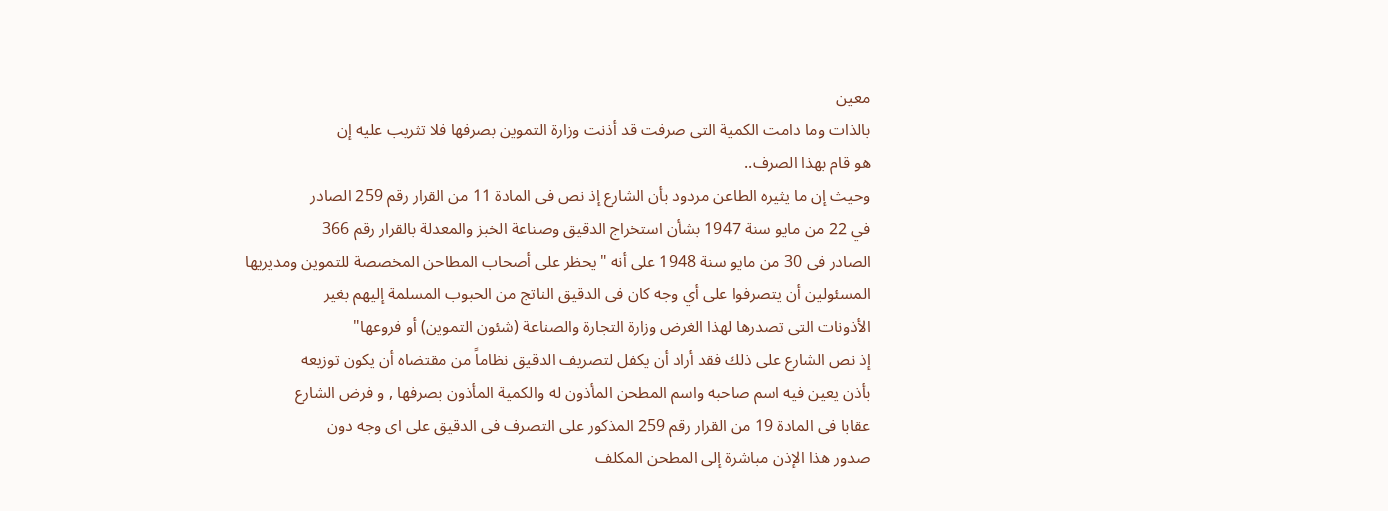معين
بالذات وما دامت الكمية التى صرفت قد أذنت وزارة التموين بصرفها فلا تثريب عليه إن
هو قام بهذا الصرف..
وحيث إن ما يثيره الطاعن مردود بأن الشارع إذ نص فى المادة 11 من القرار رقم 259 الصادر
في 22 من مايو سنة 1947 بشأن استخراج الدقيق وصناعة الخبز والمعدلة بالقرار رقم 366
الصادر فى 30 من مايو سنة 1948 على أنه "يحظر على أصحاب المطاحن المخصصة للتموين ومديريها
المسئولين أن يتصرفوا على أي وجه كان فى الدقيق الناتج من الحبوب المسلمة إليهم بغير
الأذونات التى تصدرها لهذا الغرض وزارة التجارة والصناعة (شئون التموين) أو فروعها"
إذ نص الشارع على ذلك فقد أراد أن يكفل لتصريف الدقيق نظاماً من مقتضاه أن يكون توزيعه
بأذن يعين فيه اسم صاحبه واسم المطحن المأذون له والكمية المأذون بصرفها , و فرض الشارع
عقابا فى المادة 19 من القرار رقم 259 المذكور على التصرف فى الدقيق على اى وجه دون
صدور هذا الإذن مباشرة إلى المطحن المكلف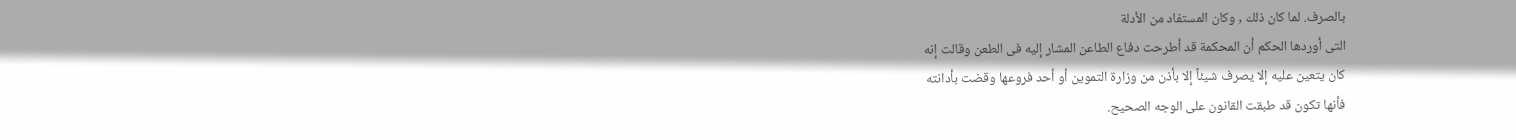بالصرف. لما كان ذلك , وكان المستفاد من الأدلة
التى أوردها الحكم أن المحكمة قد أطرحت دفاع الطاعن المشار إليه فى الطعن وقالت إنه
كان يتعين عليه إلا يصرف شيئاً إلا بأذن من وزارة التموين أو أحد فروعها وقضت بأدانته
فأنها تكون قد طبقت القانون على الوجه الصحيح.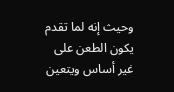وحيث إنه لما تقدم يكون الطعن على غير أساس ويتعين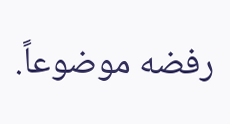رفضه موضوعاً.